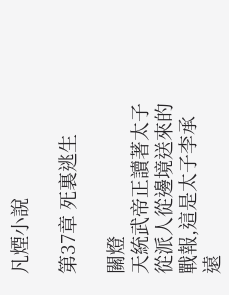凡煙小說

第37章 死裏逃生

關燈
天統武帝正讀著太子從派人從邊境送來的戰報,這是太子李承遠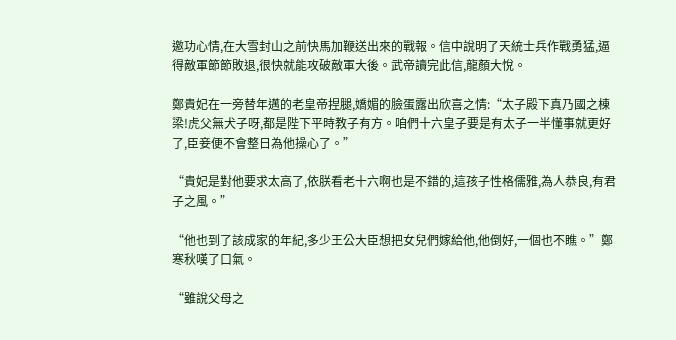邀功心情,在大雪封山之前快馬加鞭送出來的戰報。信中說明了天統士兵作戰勇猛,逼得敵軍節節敗退,很快就能攻破敵軍大後。武帝讀完此信,龍顏大悅。

鄭貴妃在一旁替年邁的老皇帝捏腿,嬌媚的臉蛋露出欣喜之情:“太子殿下真乃國之棟梁!虎父無犬子呀,都是陛下平時教子有方。咱們十六皇子要是有太子一半懂事就更好了,臣妾便不會整日為他操心了。”

“貴妃是對他要求太高了,依朕看老十六啊也是不錯的,這孩子性格儒雅,為人恭良,有君子之風。”

“他也到了該成家的年紀,多少王公大臣想把女兒們嫁給他,他倒好,一個也不瞧。”鄭寒秋嘆了口氣。

“雖說父母之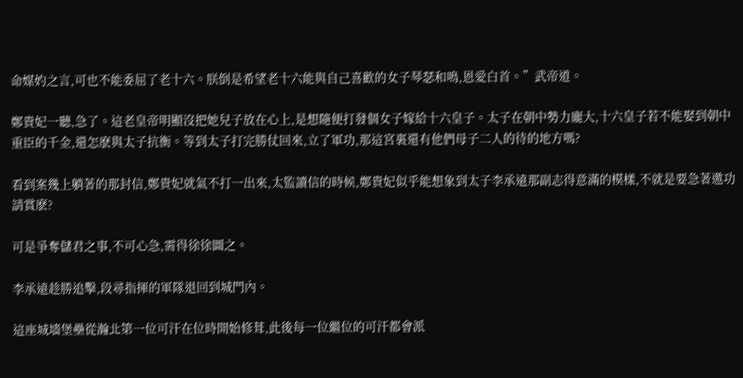命媒妁之言,可也不能委屈了老十六。朕倒是希望老十六能與自己喜歡的女子琴瑟和鳴,恩愛白首。”武帝道。

鄭貴妃一聽,急了。這老皇帝明顯沒把她兒子放在心上,是想隨便打發個女子嫁給十六皇子。太子在朝中勢力龐大,十六皇子若不能娶到朝中重臣的千金,還怎麽與太子抗衡。等到太子打完勝仗回來,立了軍功,那這宮裏還有他們母子二人的待的地方嗎?

看到案幾上躺著的那封信,鄭貴妃就氣不打一出來,太監讀信的時候,鄭貴妃似乎能想象到太子李承遠那副志得意滿的模樣,不就是要急著邀功請賞麽?

可是爭奪儲君之事,不可心急,需得徐徐圖之。

李承遠趁勝追擊,段尋指揮的軍隊退回到城門內。

這座城墻堡壘從瀚北第一位可汗在位時開始修葺,此後每一位繼位的可汗都會派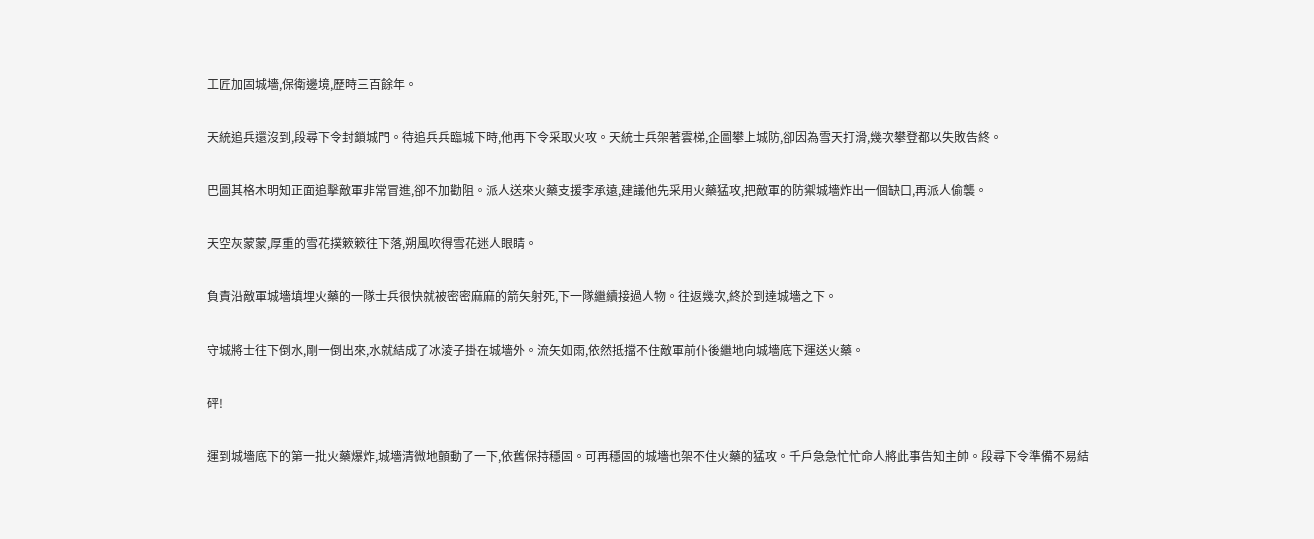工匠加固城墻,保衛邊境,歷時三百餘年。

天統追兵還沒到,段尋下令封鎖城門。待追兵兵臨城下時,他再下令采取火攻。天統士兵架著雲梯,企圖攀上城防,卻因為雪天打滑,幾次攀登都以失敗告終。

巴圖其格木明知正面追擊敵軍非常冒進,卻不加勸阻。派人送來火藥支援李承遠,建議他先采用火藥猛攻,把敵軍的防禦城墻炸出一個缺口,再派人偷襲。

天空灰蒙蒙,厚重的雪花撲簌簌往下落,朔風吹得雪花迷人眼睛。

負責沿敵軍城墻填埋火藥的一隊士兵很快就被密密麻麻的箭矢射死,下一隊繼續接過人物。往返幾次,終於到達城墻之下。

守城將士往下倒水,剛一倒出來,水就結成了冰淩子掛在城墻外。流矢如雨,依然抵擋不住敵軍前仆後繼地向城墻底下運送火藥。

砰!

運到城墻底下的第一批火藥爆炸,城墻清微地顫動了一下,依舊保持穩固。可再穩固的城墻也架不住火藥的猛攻。千戶急急忙忙命人將此事告知主帥。段尋下令準備不易結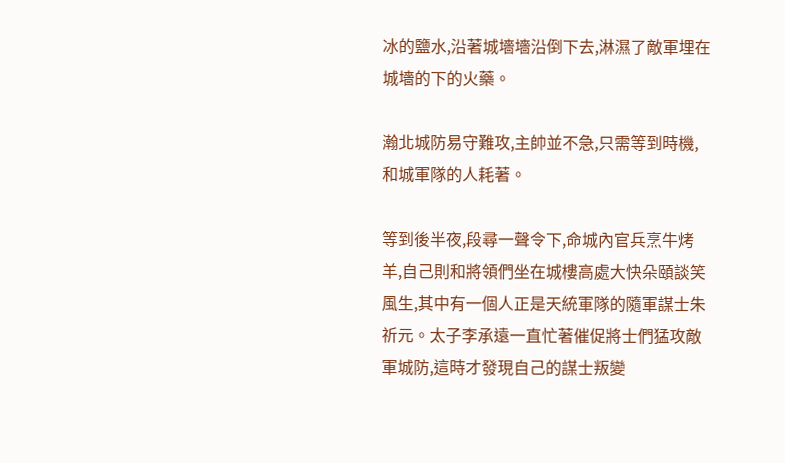冰的鹽水,沿著城墻墻沿倒下去,淋濕了敵軍埋在城墻的下的火藥。

瀚北城防易守難攻,主帥並不急,只需等到時機,和城軍隊的人耗著。

等到後半夜,段尋一聲令下,命城內官兵烹牛烤羊,自己則和將領們坐在城樓高處大快朵頤談笑風生,其中有一個人正是天統軍隊的隨軍謀士朱祈元。太子李承遠一直忙著催促將士們猛攻敵軍城防,這時才發現自己的謀士叛變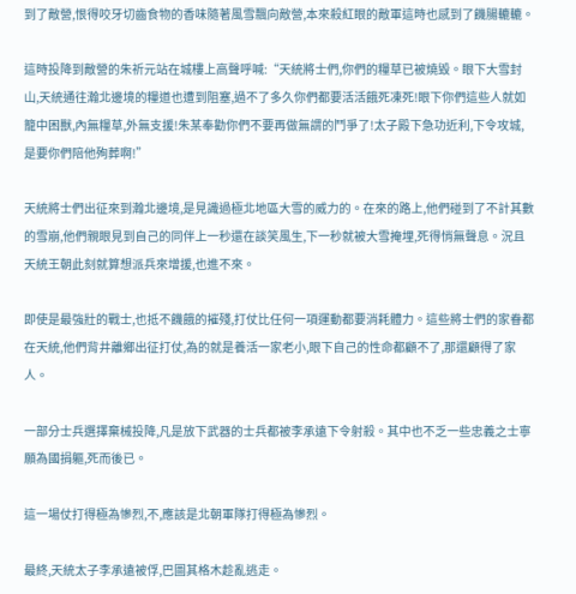到了敵營,恨得咬牙切齒食物的香味隨著風雪飄向敵營,本來殺紅眼的敵軍這時也感到了饑腸轆轆。

這時投降到敵營的朱祈元站在城樓上高聲呼喊:“天統將士們,你們的糧草已被燒毀。眼下大雪封山,天統通往瀚北邊境的糧道也遭到阻塞,過不了多久你們都要活活餓死凍死!眼下你們這些人就如籠中困獸,內無糧草,外無支援!朱某奉勸你們不要再做無謂的鬥爭了!太子殿下急功近利,下令攻城,是要你們陪他殉葬啊!”

天統將士們出征來到瀚北邊境,是見識過極北地區大雪的威力的。在來的路上,他們碰到了不計其數的雪崩,他們親眼見到自己的同伴上一秒還在談笑風生,下一秒就被大雪掩埋,死得悄無聲息。況且天統王朝此刻就算想派兵來增援,也進不來。

即使是最強壯的戰士,也抵不饑餓的摧殘,打仗比任何一項運動都要消耗體力。這些將士們的家眷都在天統,他們背井離鄉出征打仗,為的就是養活一家老小,眼下自己的性命都顧不了,那還顧得了家人。

一部分士兵選擇棄械投降,凡是放下武器的士兵都被李承遠下令射殺。其中也不乏一些忠義之士寧願為國捐軀,死而後已。

這一場仗打得極為慘烈,不,應該是北朝軍隊打得極為慘烈。

最終,天統太子李承遠被俘,巴圖其格木趁亂逃走。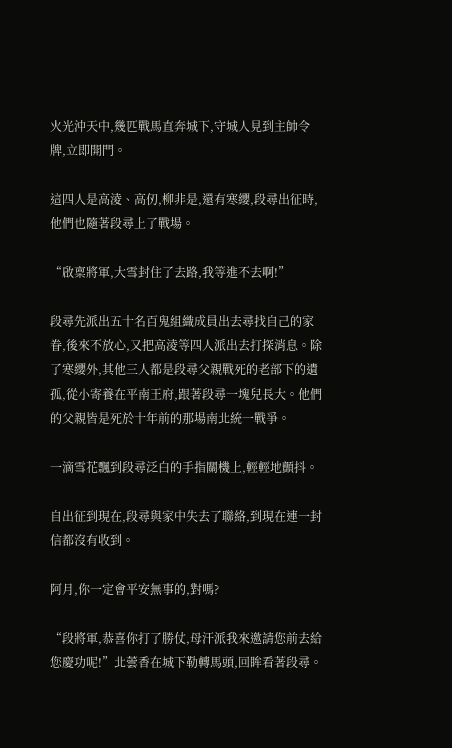火光沖天中,幾匹戰馬直奔城下,守城人見到主帥令牌,立即開門。

這四人是高淩、高仞,柳非是,還有寒纓,段尋出征時,他們也隨著段尋上了戰場。

“啟稟將軍,大雪封住了去路,我等進不去啊!”

段尋先派出五十名百鬼組織成員出去尋找自己的家眷,後來不放心,又把高淩等四人派出去打探消息。除了寒纓外,其他三人都是段尋父親戰死的老部下的遺孤,從小寄養在平南王府,跟著段尋一塊兒長大。他們的父親皆是死於十年前的那場南北統一戰爭。

一滴雪花飄到段尋泛白的手指關機上,輕輕地顫抖。

自出征到現在,段尋與家中失去了聯絡,到現在連一封信都沒有收到。

阿月,你一定會平安無事的,對嗎?

“段將軍,恭喜你打了勝仗,母汗派我來邀請您前去給您慶功呢!”北蕓香在城下勒轉馬頭,回眸看著段尋。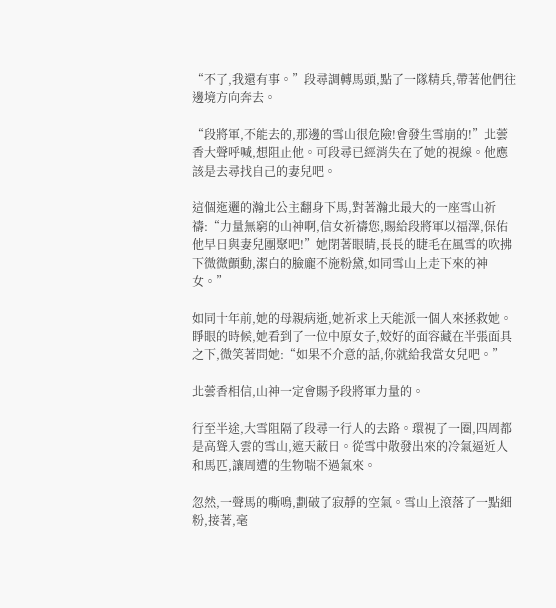“不了,我還有事。”段尋調轉馬頭,點了一隊精兵,帶著他們往邊境方向奔去。

“段將軍,不能去的,那邊的雪山很危險!會發生雪崩的!”北蕓香大聲呼喊,想阻止他。可段尋已經消失在了她的視線。他應該是去尋找自己的妻兒吧。

這個迤邐的瀚北公主翻身下馬,對著瀚北最大的一座雪山祈禱:“力量無窮的山神啊,信女祈禱您,賜給段將軍以福澤,保佑他早日與妻兒團聚吧!”她閉著眼睛,長長的睫毛在風雪的吹拂下微微顫動,潔白的臉龐不施粉黛,如同雪山上走下來的神女。”

如同十年前,她的母親病逝,她祈求上天能派一個人來拯救她。睜眼的時候,她看到了一位中原女子,姣好的面容藏在半張面具之下,微笑著問她:“如果不介意的話,你就給我當女兒吧。”

北蕓香相信,山神一定會賜予段將軍力量的。

行至半途,大雪阻隔了段尋一行人的去路。環視了一圈,四周都是高聳入雲的雪山,遮天蔽日。從雪中散發出來的冷氣逼近人和馬匹,讓周遭的生物喘不過氣來。

忽然,一聲馬的嘶鳴,劃破了寂靜的空氣。雪山上滾落了一點細粉,接著,毫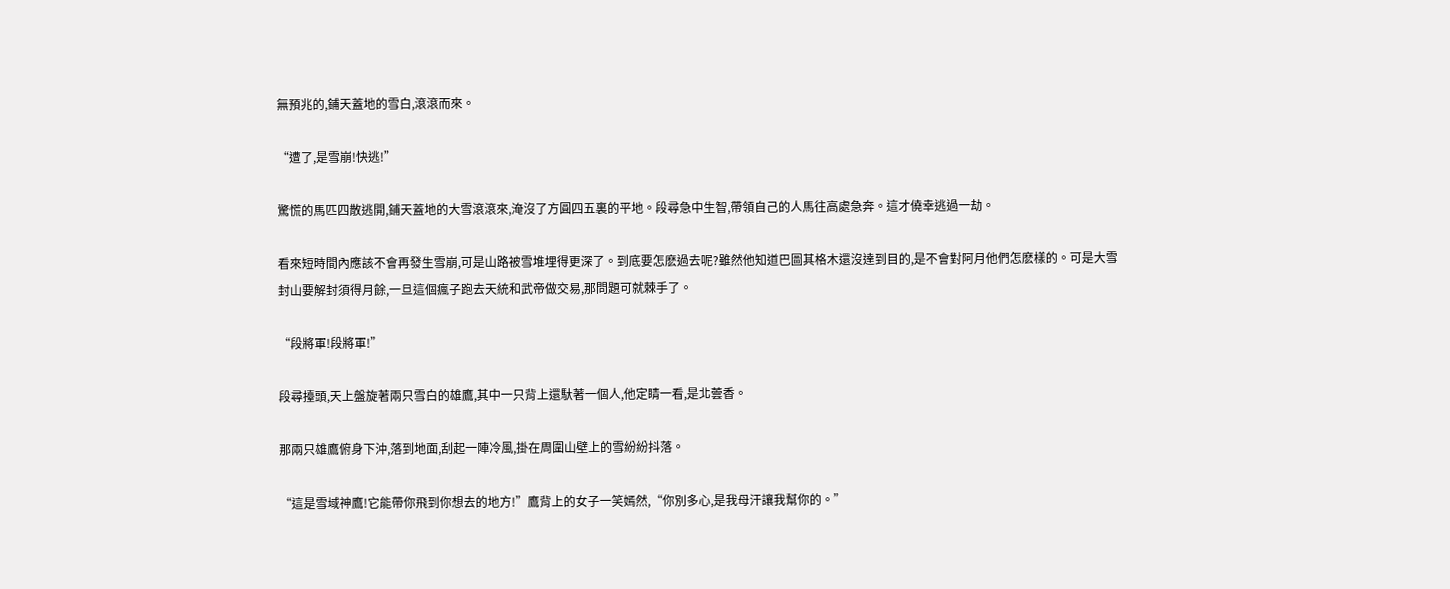無預兆的,鋪天蓋地的雪白,滾滾而來。

“遭了,是雪崩!快逃!”

驚慌的馬匹四散逃開,鋪天蓋地的大雪滾滾來,淹沒了方圓四五裏的平地。段尋急中生智,帶領自己的人馬往高處急奔。這才僥幸逃過一劫。

看來短時間內應該不會再發生雪崩,可是山路被雪堆埋得更深了。到底要怎麽過去呢?雖然他知道巴圖其格木還沒達到目的,是不會對阿月他們怎麽樣的。可是大雪封山要解封須得月餘,一旦這個瘋子跑去天統和武帝做交易,那問題可就棘手了。

“段將軍!段將軍!”

段尋擡頭,天上盤旋著兩只雪白的雄鷹,其中一只背上還馱著一個人,他定睛一看,是北蕓香。

那兩只雄鷹俯身下沖,落到地面,刮起一陣冷風,掛在周圍山壁上的雪紛紛抖落。

“這是雪域神鷹!它能帶你飛到你想去的地方!”鷹背上的女子一笑嫣然,“你別多心,是我母汗讓我幫你的。”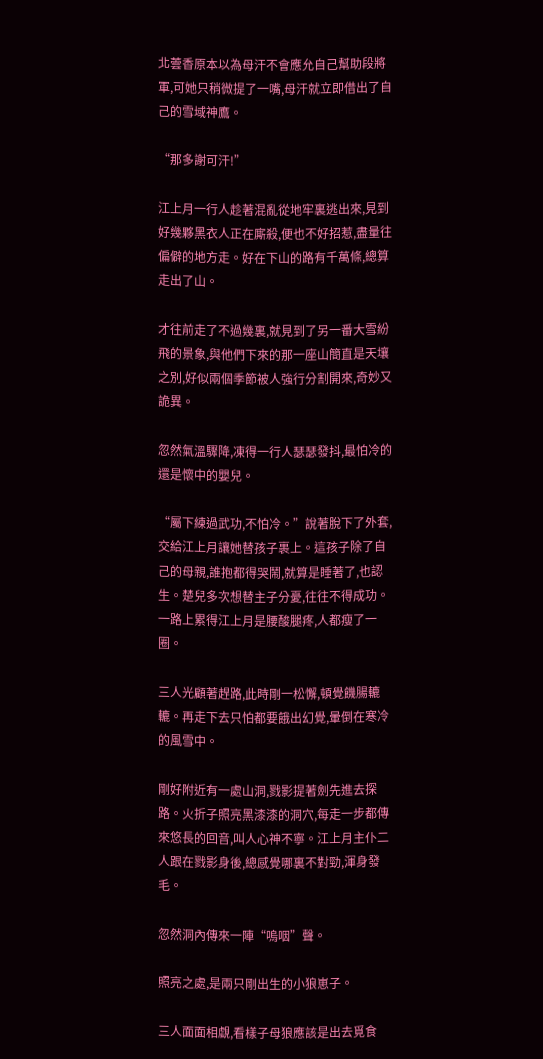北蕓香原本以為母汗不會應允自己幫助段將軍,可她只稍微提了一嘴,母汗就立即借出了自己的雪域神鷹。

“那多謝可汗!”

江上月一行人趁著混亂從地牢裏逃出來,見到好幾夥黑衣人正在廝殺,便也不好招惹,盡量往偏僻的地方走。好在下山的路有千萬條,總算走出了山。

才往前走了不過幾裏,就見到了另一番大雪紛飛的景象,與他們下來的那一座山簡直是天壤之別,好似兩個季節被人強行分割開來,奇妙又詭異。

忽然氣溫驟降,凍得一行人瑟瑟發抖,最怕冷的還是懷中的嬰兒。

“屬下練過武功,不怕冷。”說著脫下了外套,交給江上月讓她替孩子裹上。這孩子除了自己的母親,誰抱都得哭鬧,就算是睡著了,也認生。楚兒多次想替主子分憂,往往不得成功。一路上累得江上月是腰酸腿疼,人都瘦了一圈。

三人光顧著趕路,此時剛一松懈,頓覺饑腸轆轆。再走下去只怕都要餓出幻覺,暈倒在寒冷的風雪中。

剛好附近有一處山洞,戮影提著劍先進去探路。火折子照亮黑漆漆的洞穴,每走一步都傳來悠長的回音,叫人心神不寧。江上月主仆二人跟在戮影身後,總感覺哪裏不對勁,渾身發毛。

忽然洞內傳來一陣“嗚咽”聲。

照亮之處,是兩只剛出生的小狼崽子。

三人面面相覷,看樣子母狼應該是出去覓食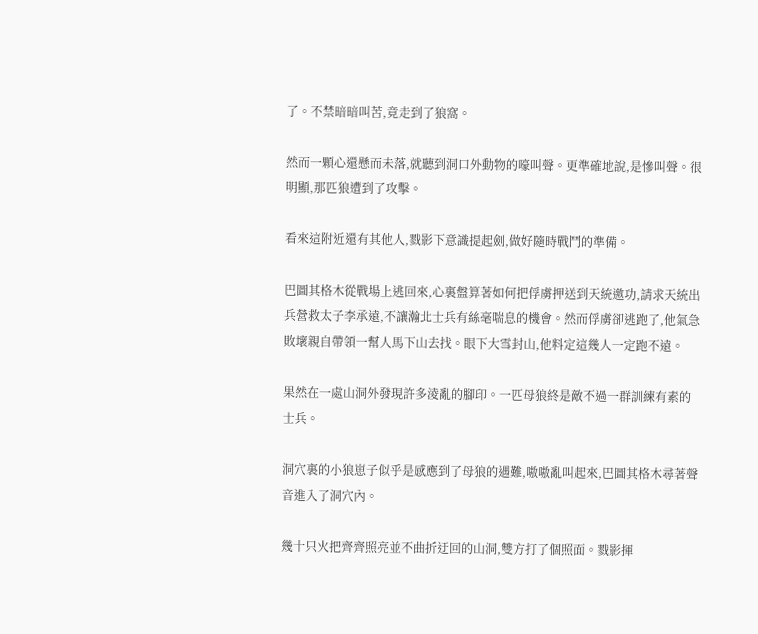了。不禁暗暗叫苦,竟走到了狼窩。

然而一顆心還懸而未落,就聽到洞口外動物的嚎叫聲。更準確地說,是慘叫聲。很明顯,那匹狼遭到了攻擊。

看來這附近還有其他人,戮影下意識提起劍,做好隨時戰鬥的準備。

巴圖其格木從戰場上逃回來,心裏盤算著如何把俘虜押送到天統邀功,請求天統出兵營救太子李承遠,不讓瀚北士兵有絲毫喘息的機會。然而俘虜卻逃跑了,他氣急敗壞親自帶領一幫人馬下山去找。眼下大雪封山,他料定這幾人一定跑不遠。

果然在一處山洞外發現許多淩亂的腳印。一匹母狼終是敵不過一群訓練有素的士兵。

洞穴裏的小狼崽子似乎是感應到了母狼的遇難,嗷嗷亂叫起來,巴圖其格木尋著聲音進入了洞穴內。

幾十只火把齊齊照亮並不曲折迂回的山洞,雙方打了個照面。戮影揮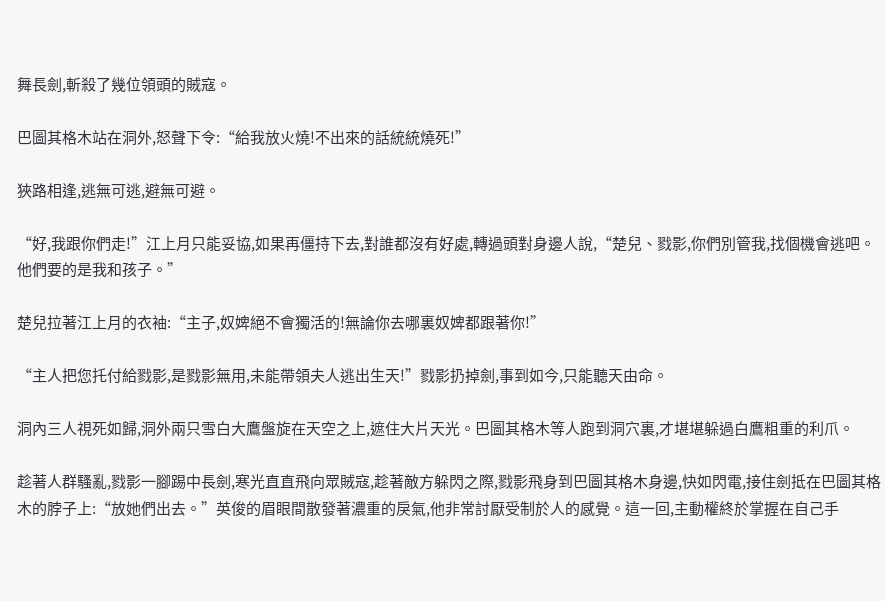舞長劍,斬殺了幾位領頭的賊寇。

巴圖其格木站在洞外,怒聲下令:“給我放火燒!不出來的話統統燒死!”

狹路相逢,逃無可逃,避無可避。

“好,我跟你們走!”江上月只能妥協,如果再僵持下去,對誰都沒有好處,轉過頭對身邊人說,“楚兒、戮影,你們別管我,找個機會逃吧。他們要的是我和孩子。”

楚兒拉著江上月的衣袖:“主子,奴婢絕不會獨活的!無論你去哪裏奴婢都跟著你!”

“主人把您托付給戮影,是戮影無用,未能帶領夫人逃出生天!”戮影扔掉劍,事到如今,只能聽天由命。

洞內三人視死如歸,洞外兩只雪白大鷹盤旋在天空之上,遮住大片天光。巴圖其格木等人跑到洞穴裏,才堪堪躲過白鷹粗重的利爪。

趁著人群騷亂,戮影一腳踢中長劍,寒光直直飛向眾賊寇,趁著敵方躲閃之際,戮影飛身到巴圖其格木身邊,快如閃電,接住劍抵在巴圖其格木的脖子上:“放她們出去。”英俊的眉眼間散發著濃重的戾氣,他非常討厭受制於人的感覺。這一回,主動權終於掌握在自己手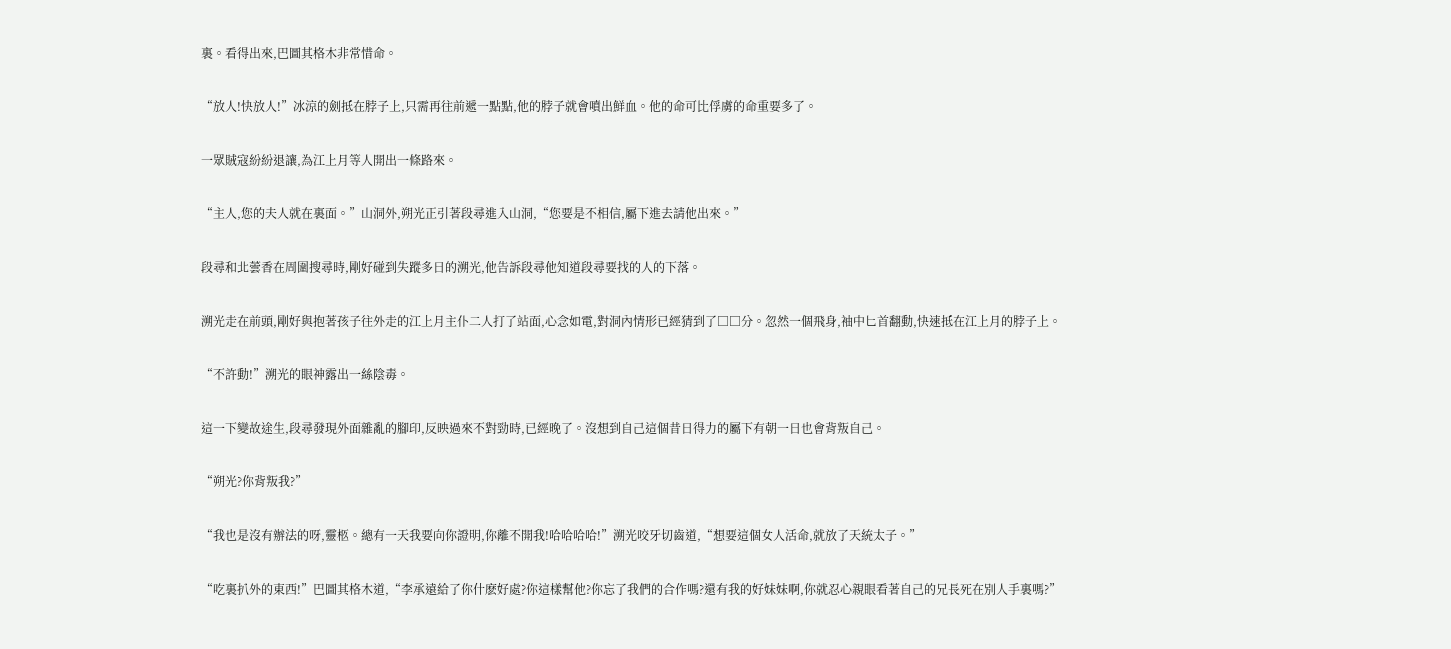裏。看得出來,巴圖其格木非常惜命。

“放人!快放人!”冰涼的劍抵在脖子上,只需再往前遞一點點,他的脖子就會噴出鮮血。他的命可比俘虜的命重要多了。

一眾賊寇紛紛退讓,為江上月等人開出一條路來。

“主人,您的夫人就在裏面。”山洞外,朔光正引著段尋進入山洞,“您要是不相信,屬下進去請他出來。”

段尋和北蕓香在周圍搜尋時,剛好碰到失蹤多日的溯光,他告訴段尋他知道段尋要找的人的下落。

溯光走在前頭,剛好與抱著孩子往外走的江上月主仆二人打了站面,心念如電,對洞內情形已經猜到了□□分。忽然一個飛身,袖中匕首翻動,快速抵在江上月的脖子上。

“不許動!”溯光的眼神露出一絲陰毒。

這一下變故途生,段尋發現外面雜亂的腳印,反映過來不對勁時,已經晚了。沒想到自己這個昔日得力的屬下有朝一日也會背叛自己。

“朔光?你背叛我?”

“我也是沒有辦法的呀,靈柩。總有一天我要向你證明,你離不開我!哈哈哈哈!”溯光咬牙切齒道,“想要這個女人活命,就放了天統太子。”

“吃裏扒外的東西!”巴圖其格木道,“李承遠給了你什麽好處?你這樣幫他?你忘了我們的合作嗎?還有我的好妹妹啊,你就忍心親眼看著自己的兄長死在別人手裏嗎?”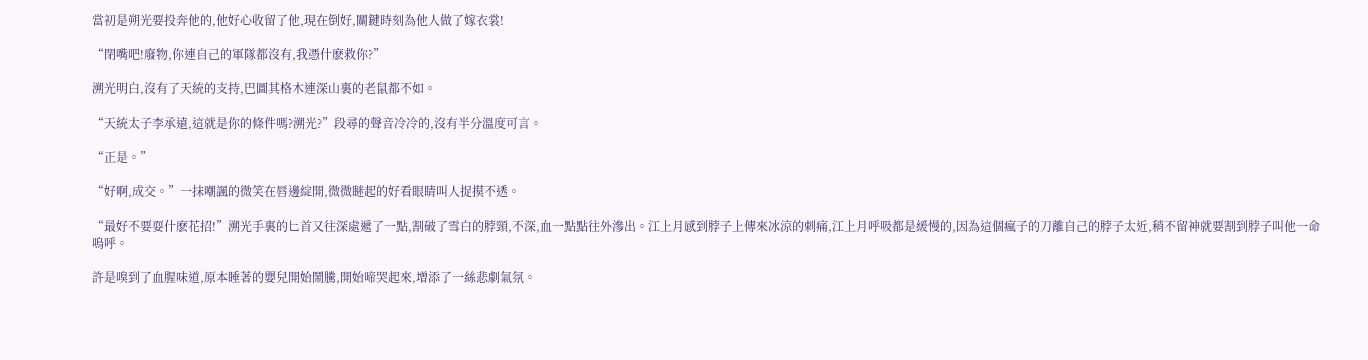當初是朔光要投奔他的,他好心收留了他,現在倒好,關鍵時刻為他人做了嫁衣裳!

“閉嘴吧!廢物,你連自己的軍隊都沒有,我憑什麽救你?”

溯光明白,沒有了天統的支持,巴圖其格木連深山裏的老鼠都不如。

“天統太子李承遠,這就是你的條件嗎?溯光?”段尋的聲音冷冷的,沒有半分溫度可言。

“正是。”

“好啊,成交。”一抹嘲諷的微笑在唇邊綻開,微微瞇起的好看眼睛叫人捉摸不透。

“最好不要耍什麽花招!”溯光手裏的匕首又往深處遞了一點,割破了雪白的脖頸,不深,血一點點往外滲出。江上月感到脖子上傳來冰涼的刺痛,江上月呼吸都是緩慢的,因為這個瘋子的刀離自己的脖子太近,稍不留神就要割到脖子叫他一命嗚呼。

許是嗅到了血腥味道,原本睡著的嬰兒開始鬧騰,開始啼哭起來,增添了一絲悲劇氣氛。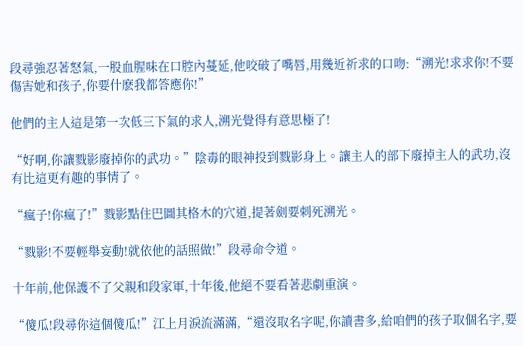段尋強忍著怒氣,一股血腥味在口腔內蔓延,他咬破了嘴唇,用幾近祈求的口吻:“溯光!求求你!不要傷害她和孩子,你要什麽我都答應你!”

他們的主人這是第一次低三下氣的求人,溯光覺得有意思極了!

“好啊,你讓戮影廢掉你的武功。”陰毒的眼神投到戮影身上。讓主人的部下廢掉主人的武功,沒有比這更有趣的事情了。

“瘋子!你瘋了!”戮影點住巴圖其格木的穴道,提著劍要刺死溯光。

“戮影!不要輕舉妄動!就依他的話照做!”段尋命令道。

十年前,他保護不了父親和段家軍,十年後,他絕不要看著悲劇重演。

“傻瓜!段尋你這個傻瓜!”江上月淚流滿滿,“還沒取名字呢,你讀書多,給咱們的孩子取個名字,要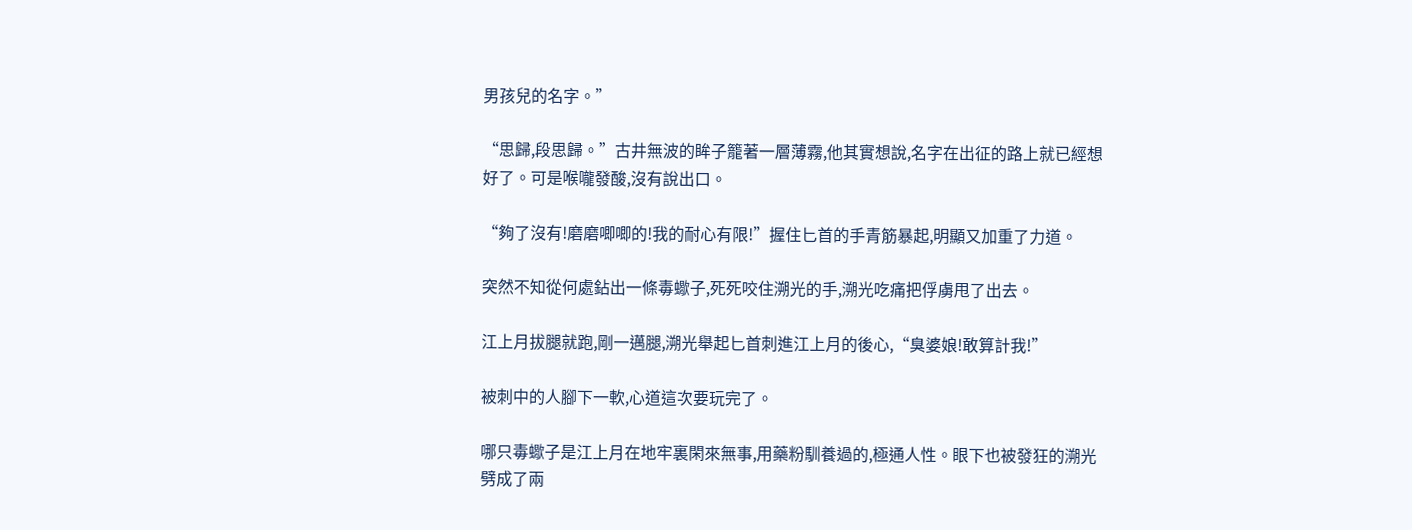男孩兒的名字。”

“思歸,段思歸。”古井無波的眸子籠著一層薄霧,他其實想說,名字在出征的路上就已經想好了。可是喉嚨發酸,沒有說出口。

“夠了沒有!磨磨唧唧的!我的耐心有限!”握住匕首的手青筋暴起,明顯又加重了力道。

突然不知從何處鉆出一條毒蠍子,死死咬住溯光的手,溯光吃痛把俘虜甩了出去。

江上月拔腿就跑,剛一邁腿,溯光舉起匕首刺進江上月的後心,“臭婆娘!敢算計我!”

被刺中的人腳下一軟,心道這次要玩完了。

哪只毒蠍子是江上月在地牢裏閑來無事,用藥粉馴養過的,極通人性。眼下也被發狂的溯光劈成了兩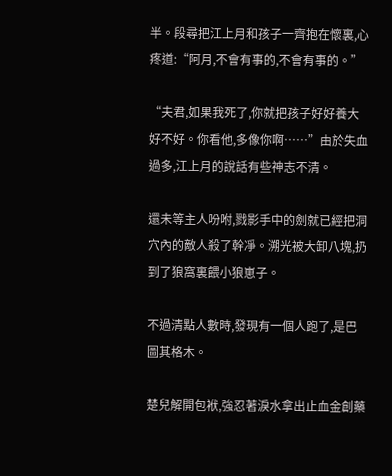半。段尋把江上月和孩子一齊抱在懷裏,心疼道:“阿月,不會有事的,不會有事的。”

“夫君,如果我死了,你就把孩子好好養大好不好。你看他,多像你啊……”由於失血過多,江上月的說話有些神志不清。

還未等主人吩咐,戮影手中的劍就已經把洞穴內的敵人殺了幹凈。溯光被大卸八塊,扔到了狼窩裏餵小狼崽子。

不過清點人數時,發現有一個人跑了,是巴圖其格木。

楚兒解開包袱,強忍著淚水拿出止血金創藥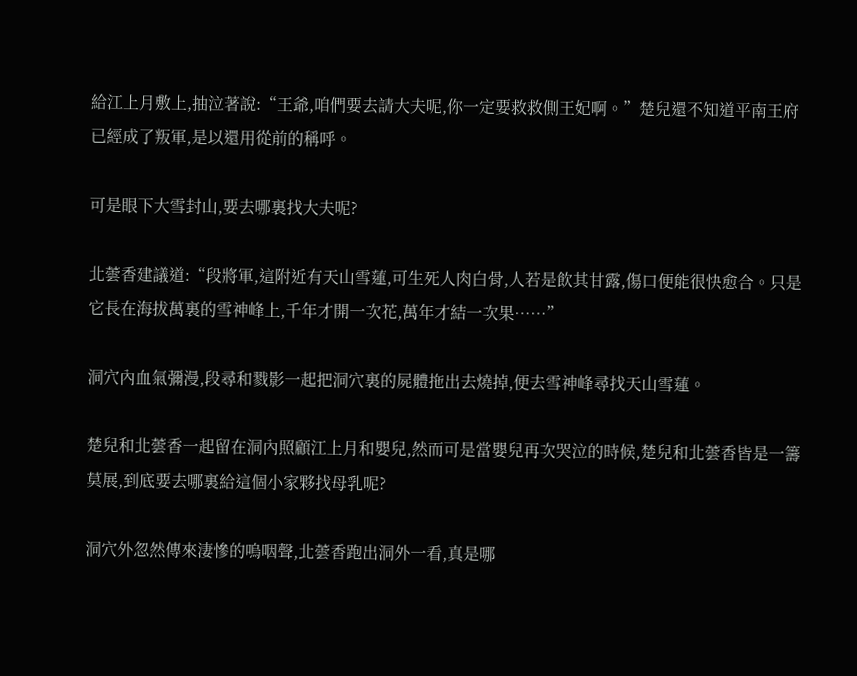給江上月敷上,抽泣著說:“王爺,咱們要去請大夫呢,你一定要救救側王妃啊。”楚兒還不知道平南王府已經成了叛軍,是以還用從前的稱呼。

可是眼下大雪封山,要去哪裏找大夫呢?

北蕓香建議道:“段將軍,這附近有天山雪蓮,可生死人肉白骨,人若是飲其甘露,傷口便能很快愈合。只是它長在海拔萬裏的雪神峰上,千年才開一次花,萬年才結一次果……”

洞穴內血氣彌漫,段尋和戮影一起把洞穴裏的屍體拖出去燒掉,便去雪神峰尋找天山雪蓮。

楚兒和北蕓香一起留在洞內照顧江上月和嬰兒,然而可是當嬰兒再次哭泣的時候,楚兒和北蕓香皆是一籌莫展,到底要去哪裏給這個小家夥找母乳呢?

洞穴外忽然傳來淒慘的嗚咽聲,北蕓香跑出洞外一看,真是哪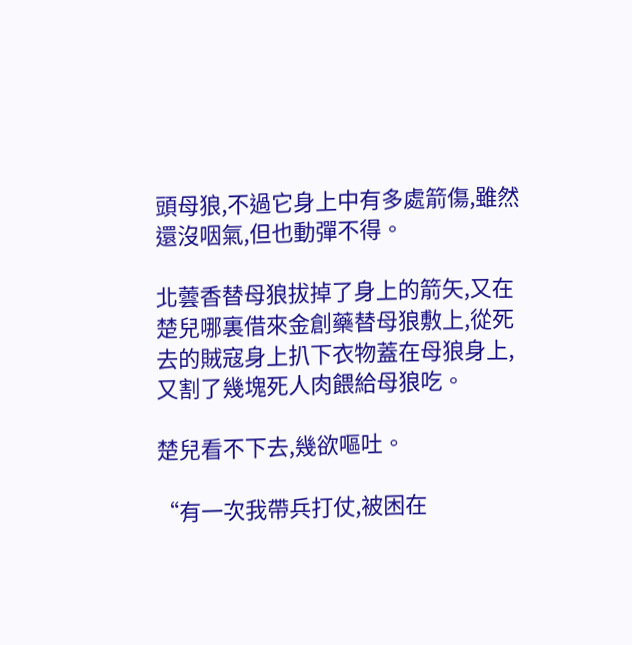頭母狼,不過它身上中有多處箭傷,雖然還沒咽氣,但也動彈不得。

北蕓香替母狼拔掉了身上的箭矢,又在楚兒哪裏借來金創藥替母狼敷上,從死去的賊寇身上扒下衣物蓋在母狼身上,又割了幾塊死人肉餵給母狼吃。

楚兒看不下去,幾欲嘔吐。

“有一次我帶兵打仗,被困在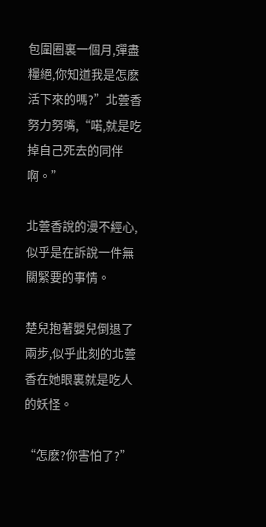包圍圈裏一個月,彈盡糧絕,你知道我是怎麽活下來的嗎?”北蕓香努力努嘴,“喏,就是吃掉自己死去的同伴啊。”

北蕓香說的漫不經心,似乎是在訴說一件無關緊要的事情。

楚兒抱著嬰兒倒退了兩步,似乎此刻的北蕓香在她眼裏就是吃人的妖怪。

“怎麽?你害怕了?”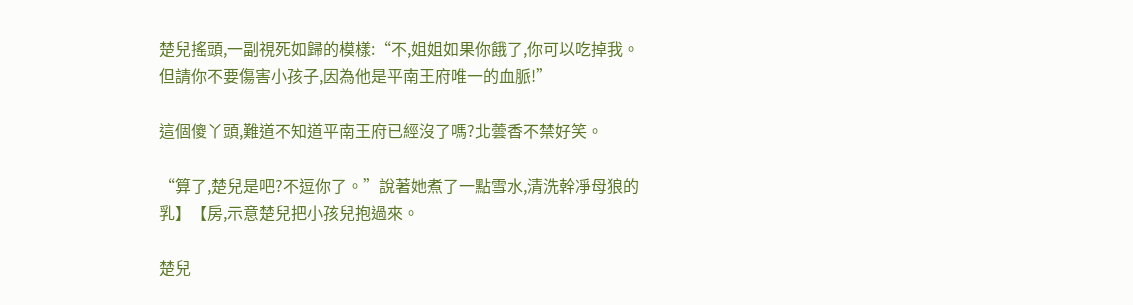楚兒搖頭,一副視死如歸的模樣:“不,姐姐如果你餓了,你可以吃掉我。但請你不要傷害小孩子,因為他是平南王府唯一的血脈!”

這個傻丫頭,難道不知道平南王府已經沒了嗎?北蕓香不禁好笑。

“算了,楚兒是吧?不逗你了。”說著她煮了一點雪水,清洗幹凈母狼的乳】【房,示意楚兒把小孩兒抱過來。

楚兒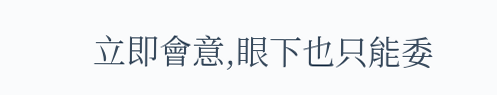立即會意,眼下也只能委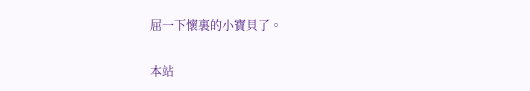屈一下懷裏的小寶貝了。

本站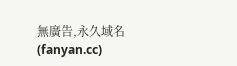無廣告,永久域名(fanyan.cc)